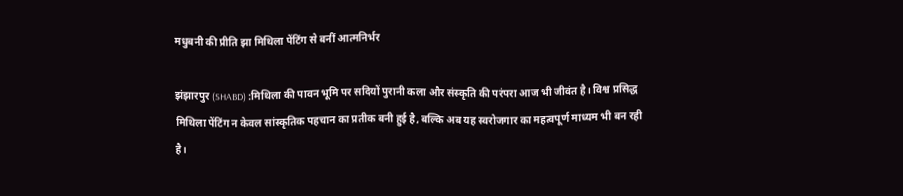मधुबनी की प्रीति झा मिथिला पेंटिंग से बनीं आत्मनिर्भर

झंझारपुर (SHABD) :मिथिला की पावन भूमि पर सदियों पुरानी कला और संस्कृति की परंपरा आज भी जीवंत है। विश्व प्रसिद्ध मिथिला पेंटिंग न केवल सांस्कृतिक पहचान का प्रतीक बनी हुई है, बल्कि अब यह स्वरोजगार का महत्वपूर्ण माध्यम भी बन रही है।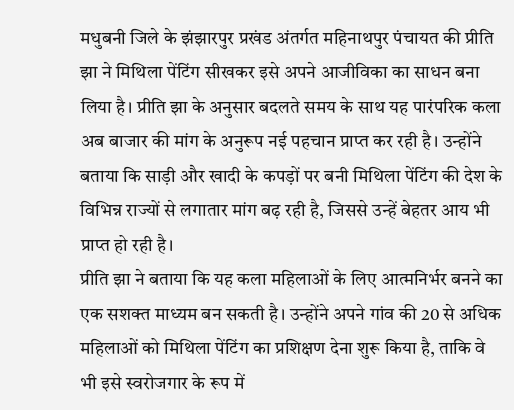मधुबनी जिले के झंझारपुर प्रखंड अंतर्गत महिनाथपुर पंचायत की प्रीति झा ने मिथिला पेंटिंग सीखकर इसे अपने आजीविका का साधन बना लिया है। प्रीति झा के अनुसार बदलते समय के साथ यह पारंपरिक कला अब बाजार की मांग के अनुरूप नई पहचान प्राप्त कर रही है। उन्होंने बताया कि साड़ी और खादी के कपड़ों पर बनी मिथिला पेंटिंग की देश के विभिन्न राज्यों से लगातार मांग बढ़ रही है, जिससे उन्हें बेहतर आय भी प्राप्त हो रही है।
प्रीति झा ने बताया कि यह कला महिलाओं के लिए आत्मनिर्भर बनने का एक सशक्त माध्यम बन सकती है। उन्होंने अपने गांव की 20 से अधिक महिलाओं को मिथिला पेंटिंग का प्रशिक्षण देना शुरू किया है, ताकि वे भी इसे स्वरोजगार के रूप में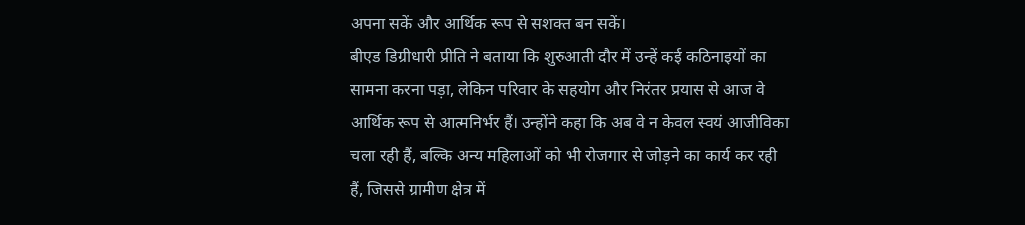अपना सकें और आर्थिक रूप से सशक्त बन सकें।
बीएड डिग्रीधारी प्रीति ने बताया कि शुरुआती दौर में उन्हें कई कठिनाइयों का सामना करना पड़ा, लेकिन परिवार के सहयोग और निरंतर प्रयास से आज वे आर्थिक रूप से आत्मनिर्भर हैं। उन्होंने कहा कि अब वे न केवल स्वयं आजीविका चला रही हैं, बल्कि अन्य महिलाओं को भी रोजगार से जोड़ने का कार्य कर रही हैं, जिससे ग्रामीण क्षेत्र में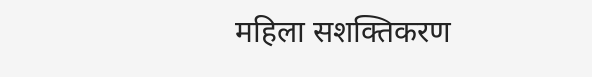महिला सशक्तिकरण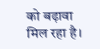को बढ़ावा मिल रहा है।